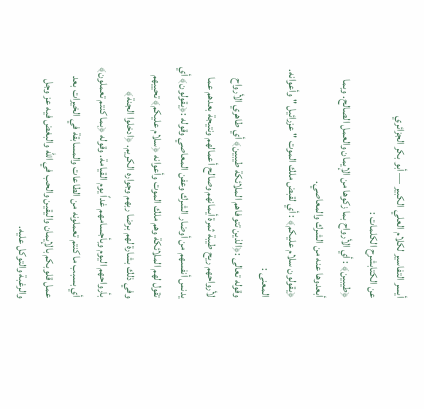أيسر التفاسير لكلام العلي الكبير — أبو بكر الجزائري
عن الكتابشرح الكلمات :
﴿طيبين﴾ : أي الأرواح بما زكوها من الإيمان والعمل الصالح. وبما أبعدوها عنه من الشرك والمعاصي.
﴿يقولون سلام عليكم﴾ : أي لقبض ملك الموت " عزرائيل " وأعوانه.
المعنى :
وقوله تعالى :﴿الذين تتوفاهم الملائكة طيبين﴾ أي طاهري الأرواح لأرواحهم ريح طيبة ثمرة أيمانهم وصالح أعمالهم ونتيجة بعدهم عما يدنس أنفسهم من أوضار الشرك وعفن المعاصي وقوله :﴿يقولون﴾ أي تقول لهم الملائكة وهم ملك الموت وأعوانه ﴿سلام عليكم﴾ تحييهم وفي ذلك بشارة لهم برضا ربهم وجواره الكريم. ﴿ادخلوا الجنة﴾ بأرواحهم اليوم وبأجسامهم غداً يوم القيامة. وقوله ﴿بما كنتم تعملون﴾ أي بسبب ما كنتم تعملونه من الطاعات والمسابقة في الخيرات بعد عمل قلوبكم بالإيمان واليقين والحب في الله والبغض فيه عز وجل والرغبة والتوكل عليه.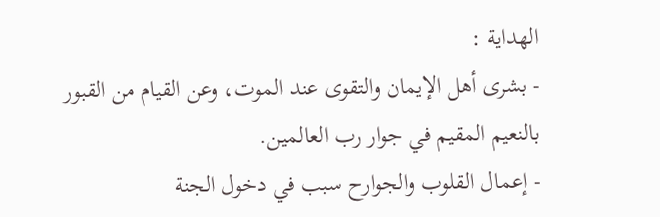الهداية :
- بشرى أهل الإيمان والتقوى عند الموت، وعن القيام من القبور بالنعيم المقيم في جوار رب العالمين.
- إعمال القلوب والجوارح سبب في دخول الجنة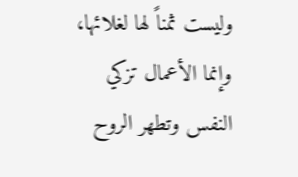وليست ثمناً لها لغلائها، وإنما الأعمال تزكي النفس وتطهر الروح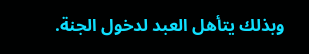وبذلك يتأهل العبد لدخول الجنة.